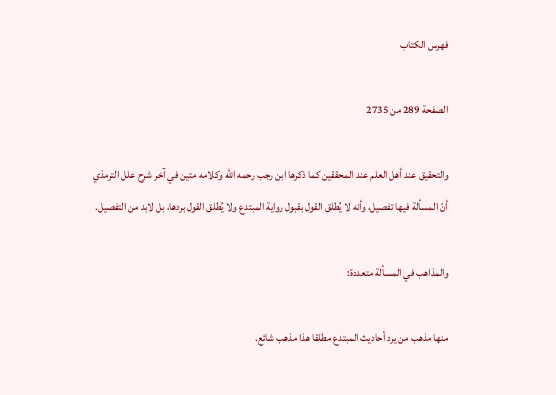فهرس الكتاب

الصفحة 289 من 2735

والتحقيق عند أهل العلم عند المحققين كما ذكرها ابن رجب رحمه الله وكلامه متين في آخر شرح علل الترمذي أنّ المسألة فيها تفصيل، وأنه لا يُطلق القول بقبول رواية المبتدع ولا يُطلق القول بردها، بل لابد من التفصيل.

والمذاهب في المسألة متعددة:

منها مذهب من يرد أحاديث المبتدع مطلقا هذا مذهب شائع.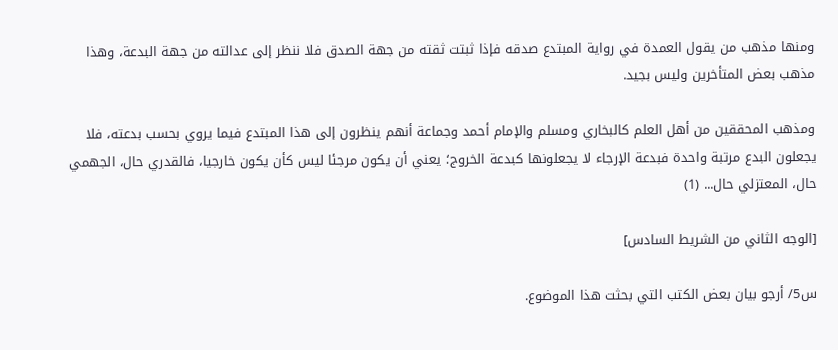ومنها مذهب من يقول العمدة في رواية المبتدع صدقه فإذا ثبتت ثقته من جهة الصدق فلا ننظر إلى عدالته من جهة البدعة، وهذا مذهب بعض المتأخرين وليس بجيد.

ومذهب المحققين من أهل العلم كالبخاري ومسلم والإمام أحمد وجماعة أنهم ينظرون إلى هذا المبتدع فيما يروي بحسب بدعته، فلا يجعلون البدع مرتبة واحدة فبدعة الإرجاء لا يجعلونها كبدعة الخروج؛ يعني أن يكون مرجئا ليس كأن يكون خارجيا، فالقدري حال، الجهمي حال، المعتزلي حال... (1)

[الوجه الثاني من الشريط السادس]

س5/ أرجو بيان بعض الكتب التي بحثت هذا الموضوع.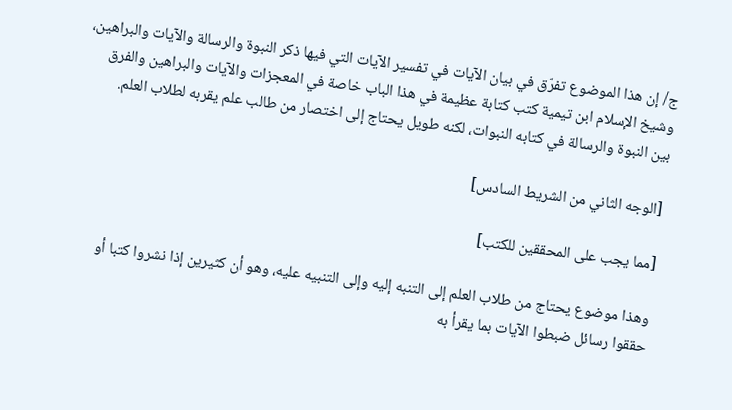ج/ إن هذا الموضوع تفرّق في بيان الآيات في تفسير الآيات التي فيها ذكر النبوة والرسالة والآيات والبراهين، وشيخ الإسلام ابن تيمية كتب كتابة عظيمة في هذا الباب خاصة في المعجزات والآيات والبراهين والفرق بين النبوة والرسالة في كتابه النبوات، لكنه طويل يحتاج إلى اختصار من طالب علم يقربه لطلاب العلم.

[الوجه الثاني من الشريط السادس]

[مما يجب على المحققين للكتب]

وهذا موضوع يحتاج من طلاب العلم إلى التنبه إليه وإلى التنبيه عليه، وهو أن كثيرين إذا نشروا كتبا أو حققوا رسائل ضبطوا الآيات بما يقرأ به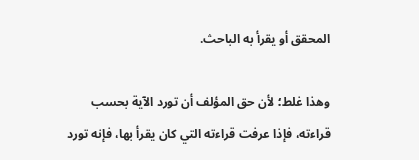المحقق أو يقرأ به الباحث.

وهذا غلط؛ لأن حق المؤلف أن تورد الآية بحسب قراءته، فإذا عرفت قراءته التي كان يقرأ بها، فإنه تورد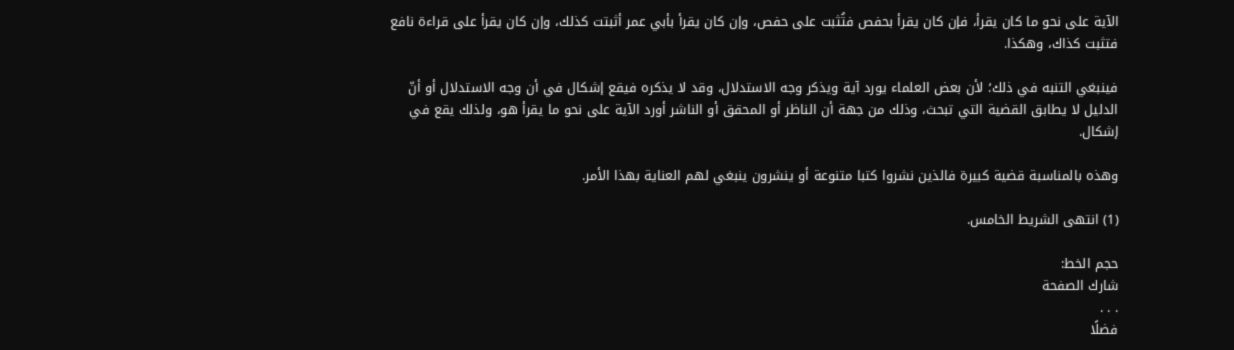الآية على نحو ما كان يقرأ، فإن كان يقرأ بحفص فتُثبت على حفص، وإن كان يقرأ بأبي عمر أثبتت كذلك، وإن كان يقرأ على قراءة نافع فتثبت كذاك، وهكذا.

فينبغي التنبه في ذلك؛ لأن بعض العلماء يورد آية ويذكر وجه الاستدلال، وقد لا يذكره فيقع إشكال في أن وجه الاستدلال أو أنّ الدليل لا يطابق القضية التي تبحث، وذلك من جهة أن الناظر أو المحقق أو الناشر أورد الآية على نحو ما يقرأ هو، ولذلك يقع في إشكال.

وهذه بالمناسبة قضية كبيرة فالذين نشروا كتبا متنوعة أو ينشرون ينبغي لهم العناية بهذا الأمر.

(1) انتهى الشريط الخامس.

حجم الخط:
شارك الصفحة
. . .
فضلًا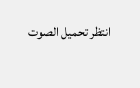انتظر تحميل الصوت